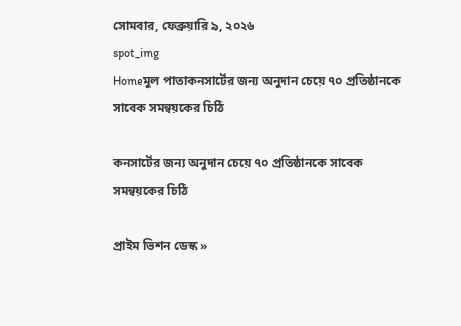সোমবার, ফেব্রুয়ারি ৯, ২০২৬
spot_img
Homeমুল পাতাকনসার্টের জন্য অনুদান চেয়ে ৭০ প্রতিষ্ঠানকে সাবেক সমন্বয়কের চিঠি

কনসার্টের জন্য অনুদান চেয়ে ৭০ প্রতিষ্ঠানকে সাবেক সমন্বয়কের চিঠি

প্রাইম ভিশন ডেস্ক »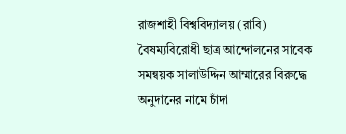রাজশাহী বিশ্ববিদ্যালয় (রাবি) বৈষম্যবিরোধী ছাত্র আন্দোলনের সাবেক সমন্বয়ক সালাউদ্দিন আম্মারের বিরুদ্ধে অনুদানের নামে চাঁদা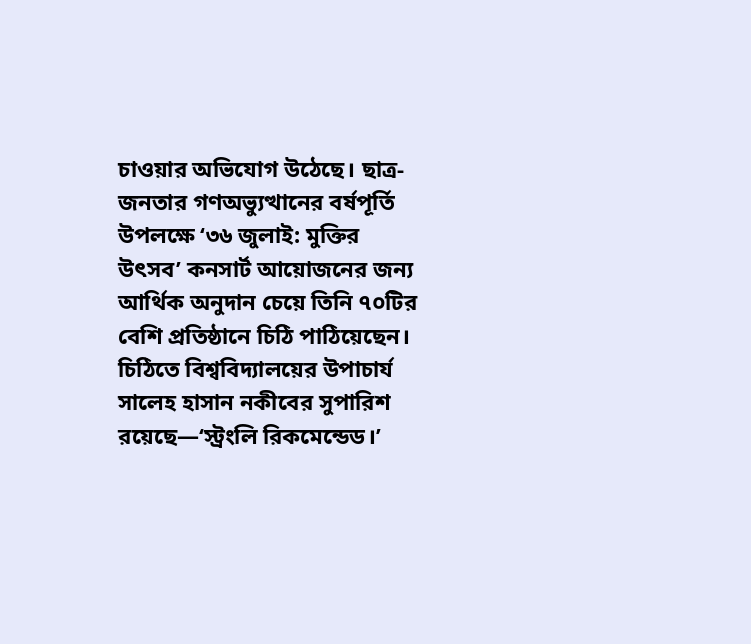চাওয়ার অভিযোগ উঠেছে। ছাত্র-জনতার গণঅভ্যুত্থানের বর্ষপূর্তি উপলক্ষে ‘৩৬ জুলাই: মুক্তির উৎসব’ কনসার্ট আয়োজনের জন্য আর্থিক অনুদান চেয়ে তিনি ৭০টির বেশি প্রতিষ্ঠানে চিঠি পাঠিয়েছেন। চিঠিতে বিশ্ববিদ্যালয়ের উপাচার্য সালেহ হাসান নকীবের সুপারিশ রয়েছে—‘স্ট্রংলি রিকমেন্ডেড।’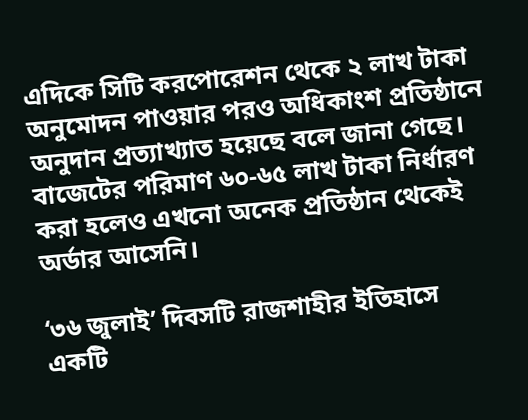এদিকে সিটি করপোরেশন থেকে ২ লাখ টাকা অনুমোদন পাওয়ার পরও অধিকাংশ প্রতিষ্ঠানে অনুদান প্রত্যাখ্যাত হয়েছে বলে জানা গেছে। বাজেটের পরিমাণ ৬০-৬৫ লাখ টাকা নির্ধারণ করা হলেও এখনো অনেক প্রতিষ্ঠান থেকেই অর্ডার আসেনি।

‘৩৬ জুলাই’ দিবসটি রাজশাহীর ইতিহাসে একটি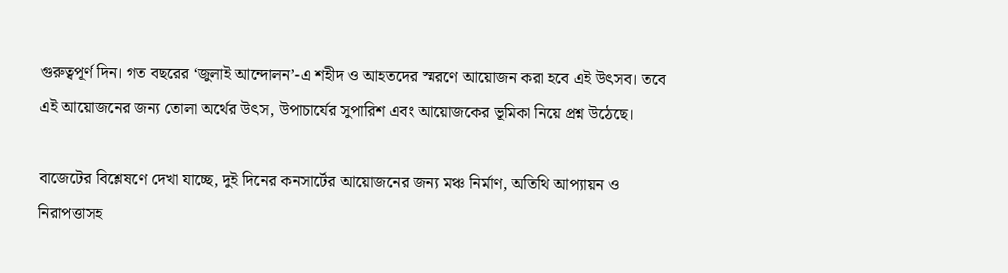গুরুত্বপূর্ণ দিন। গত বছরের ‘জুলাই আন্দোলন’-এ শহীদ ও আহতদের স্মরণে আয়োজন করা হবে এই উৎসব। তবে এই আয়োজনের জন্য তোলা অর্থের উৎস, উপাচার্যের সুপারিশ এবং আয়োজকের ভূমিকা নিয়ে প্রশ্ন উঠেছে।

বাজেটের বিশ্লেষণে দেখা যাচ্ছে, দুই দিনের কনসার্টের আয়োজনের জন্য মঞ্চ নির্মাণ, অতিথি আপ্যায়ন ও নিরাপত্তাসহ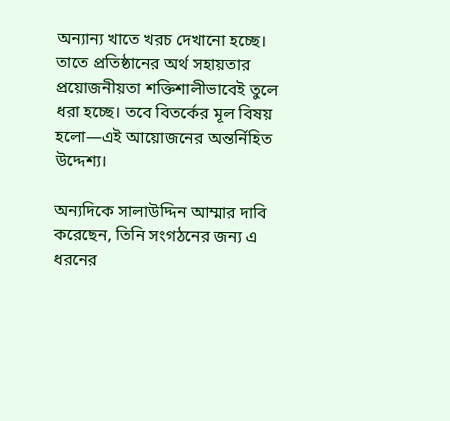অন্যান্য খাতে খরচ দেখানো হচ্ছে। তাতে প্রতিষ্ঠানের অর্থ সহায়তার প্রয়োজনীয়তা শক্তিশালীভাবেই তুলে ধরা হচ্ছে। তবে বিতর্কের মূল বিষয় হলো—এই আয়োজনের অন্তর্নিহিত উদ্দেশ্য।

অন্যদিকে সালাউদ্দিন আম্মার দাবি করেছেন, তিনি সংগঠনের জন্য এ ধরনের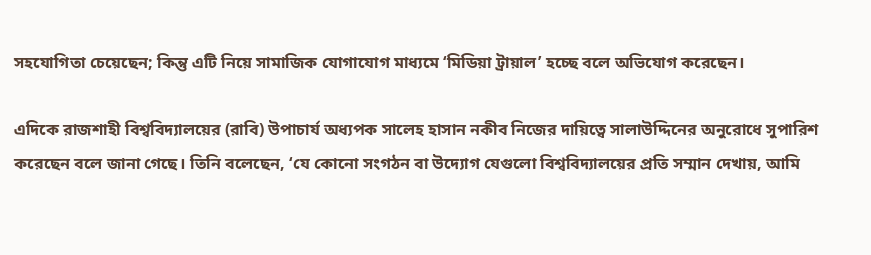সহযোগিতা চেয়েছেন; কিন্তু এটি নিয়ে সামাজিক যোগাযোগ মাধ্যমে ‘মিডিয়া ট্রায়াল’ হচ্ছে বলে অভিযোগ করেছেন।

এদিকে রাজশাহী বিশ্ববিদ্যালয়ের (রাবি) উপাচার্য অধ্যপক সালেহ হাসান নকীব নিজের দায়িত্বে সালাউদ্দিনের অনুরোধে সুপারিশ করেছেন বলে জানা গেছে। তিনি বলেছেন, ‘যে কোনো সংগঠন বা উদ্যোগ যেগুলো বিশ্ববিদ্যালয়ের প্রতি সম্মান দেখায়, আমি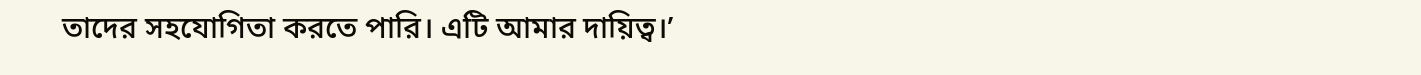তাদের সহযোগিতা করতে পারি। এটি আমার দায়িত্ব।’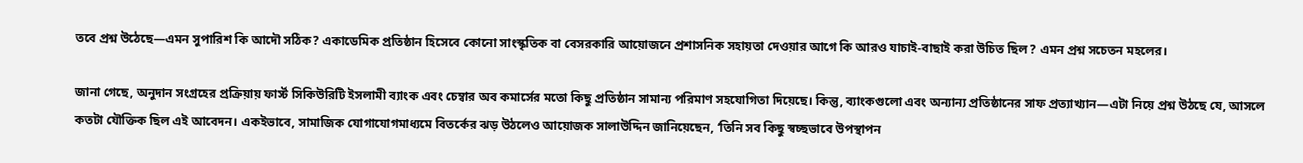তবে প্রশ্ন উঠেছে—এমন সুপারিশ কি আদৌ সঠিক? একাডেমিক প্রতিষ্ঠান হিসেবে কোনো সাংস্কৃতিক বা বেসরকারি আয়োজনে প্রশাসনিক সহায়তা দেওয়ার আগে কি আরও যাচাই-বাছাই করা উচিত ছিল? এমন প্রশ্ন সচেতন মহলের।

জানা গেছে, অনুদান সংগ্রহের প্রক্রিয়ায় ফার্স্ট সিকিউরিটি ইসলামী ব্যাংক এবং চেম্বার অব কমার্সের মতো কিছু প্রতিষ্ঠান সামান্য পরিমাণ সহযোগিতা দিয়েছে। কিন্তু, ব্যাংকগুলো এবং অন্যান্য প্রতিষ্ঠানের সাফ প্রত্যাখ্যান—এটা নিয়ে প্রশ্ন উঠছে যে, আসলে কতটা যৌক্তিক ছিল এই আবেদন। একইভাবে, সামাজিক যোগাযোগমাধ্যমে বিতর্কের ঝড় উঠলেও আয়োজক সালাউদ্দিন জানিয়েছেন, ‘তিনি সব কিছু স্বচ্ছভাবে উপস্থাপন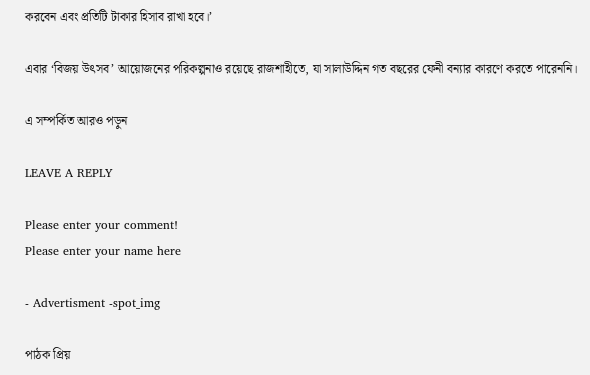করবেন এবং প্রতিটি টাকার হিসাব রাখা হবে।’

এবার ‘বিজয় উৎসব’ আয়োজনের পরিকল্পনাও রয়েছে রাজশাহীতে, যা সালাউদ্দিন গত বছরের ফেনী বন্যার কারণে করতে পারেননি।

এ সম্পর্কিত আরও পড়ুন

LEAVE A REPLY

Please enter your comment!
Please enter your name here

- Advertisment -spot_img

পাঠক প্রিয়